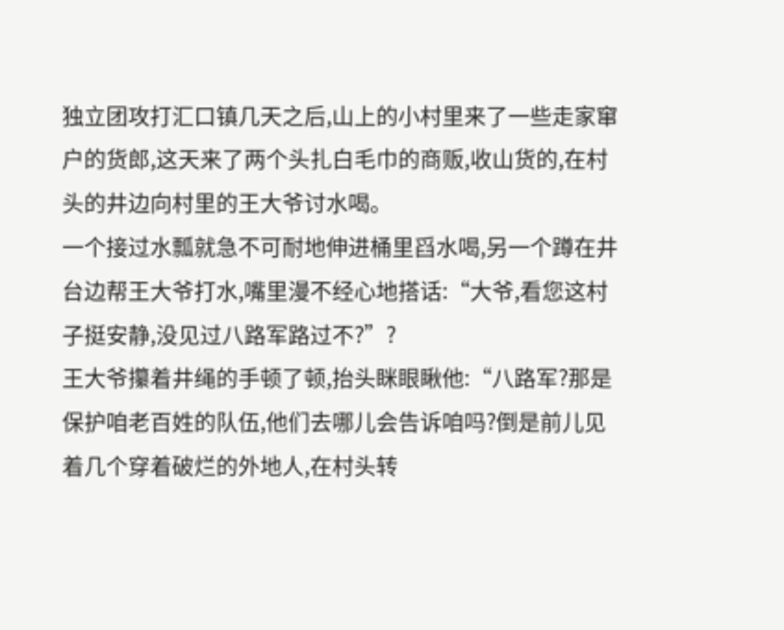独立团攻打汇口镇几天之后,山上的小村里来了一些走家窜户的货郎,这天来了两个头扎白毛巾的商贩,收山货的,在村头的井边向村里的王大爷讨水喝。
一个接过水瓢就急不可耐地伸进桶里舀水喝,另一个蹲在井台边帮王大爷打水,嘴里漫不经心地搭话:“大爷,看您这村子挺安静,没见过八路军路过不?”?
王大爷攥着井绳的手顿了顿,抬头眯眼瞅他:“八路军?那是保护咱老百姓的队伍,他们去哪儿会告诉咱吗?倒是前儿见着几个穿着破烂的外地人,在村头转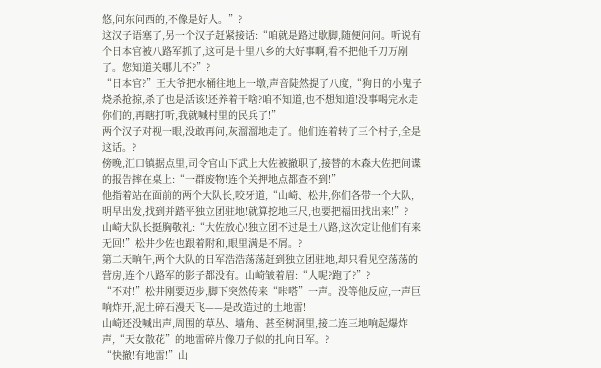悠,问东问西的,不像是好人。”?
这汉子语塞了,另一个汉子赶紧接话:“咱就是路过歇脚,随便问问。听说有个日本官被八路军抓了,这可是十里八乡的大好事啊,看不把他千刀万剐了。您知道关哪儿不?”?
“日本官?”王大爷把水桶往地上一墩,声音陡然提了八度,“狗日的小鬼子烧杀抢掠,杀了也是活该!还养着干啥?咱不知道,也不想知道!没事喝完水走你们的,再瞎打听,我就喊村里的民兵了!”
两个汉子对视一眼,没敢再问,灰溜溜地走了。他们连着转了三个村子,全是这话。?
傍晚,汇口镇据点里,司令官山下武上大佐被撤职了,接替的木森大佐把间谍的报告摔在桌上:“一群废物!连个关押地点都查不到!”
他指着站在面前的两个大队长,咬牙道,“山崎、松井,你们各带一个大队,明早出发,找到并踏平独立团驻地!就算挖地三尺,也要把福田找出来!”?
山崎大队长挺胸敬礼:“大佐放心!独立团不过是土八路,这次定让他们有来无回!”松井少佐也跟着附和,眼里满是不屑。?
第二天晌午,两个大队的日军浩浩荡荡赶到独立团驻地,却只看见空荡荡的营房,连个八路军的影子都没有。山崎皱着眉:“人呢?跑了?”?
“不对!”松井刚要迈步,脚下突然传来“咔嗒”一声。没等他反应,一声巨响炸开,泥土碎石漫天飞——是改造过的土地雷!
山崎还没喊出声,周围的草丛、墙角、甚至树洞里,接二连三地响起爆炸声,“天女散花”的地雷碎片像刀子似的扎向日军。?
“快撤!有地雷!”山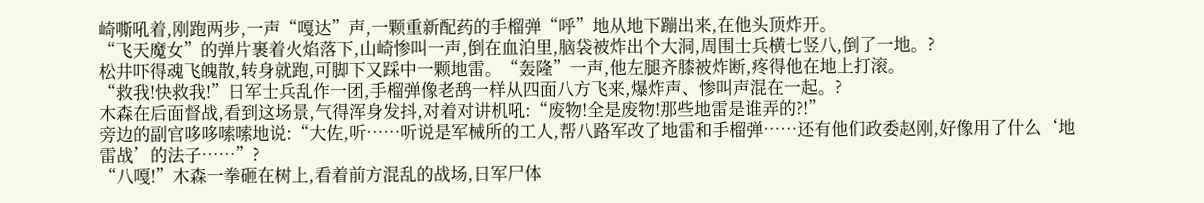崎嘶吼着,刚跑两步,一声“嘎达”声,一颗重新配药的手榴弹“呼”地从地下蹦出来,在他头顶炸开。
“飞天魔女”的弹片裹着火焰落下,山崎惨叫一声,倒在血泊里,脑袋被炸出个大洞,周围士兵横七竖八,倒了一地。?
松井吓得魂飞魄散,转身就跑,可脚下又踩中一颗地雷。“轰隆”一声,他左腿齐膝被炸断,疼得他在地上打滚。
“救我!快救我!”日军士兵乱作一团,手榴弹像老鸹一样从四面八方飞来,爆炸声、惨叫声混在一起。?
木森在后面督战,看到这场景,气得浑身发抖,对着对讲机吼:“废物!全是废物!那些地雷是谁弄的?!”
旁边的副官哆哆嗦嗦地说:“大佐,听……听说是军械所的工人,帮八路军改了地雷和手榴弹……还有他们政委赵刚,好像用了什么‘地雷战’的法子……”?
“八嘎!”木森一拳砸在树上,看着前方混乱的战场,日军尸体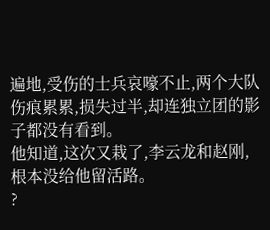遍地,受伤的士兵哀嚎不止,两个大队伤痕累累,损失过半,却连独立团的影子都没有看到。
他知道,这次又栽了,李云龙和赵刚,根本没给他留活路。
?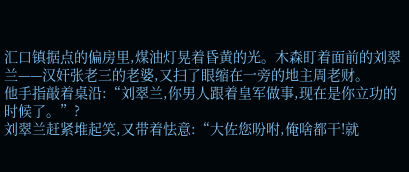汇口镇据点的偏房里,煤油灯晃着昏黄的光。木森盯着面前的刘翠兰——汉奸张老三的老婆,又扫了眼缩在一旁的地主周老财。
他手指敲着桌沿:“刘翠兰,你男人跟着皇军做事,现在是你立功的时候了。”?
刘翠兰赶紧堆起笑,又带着怯意:“大佐您吩咐,俺啥都干!就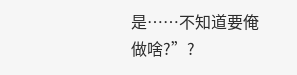是……不知道要俺做啥?”?